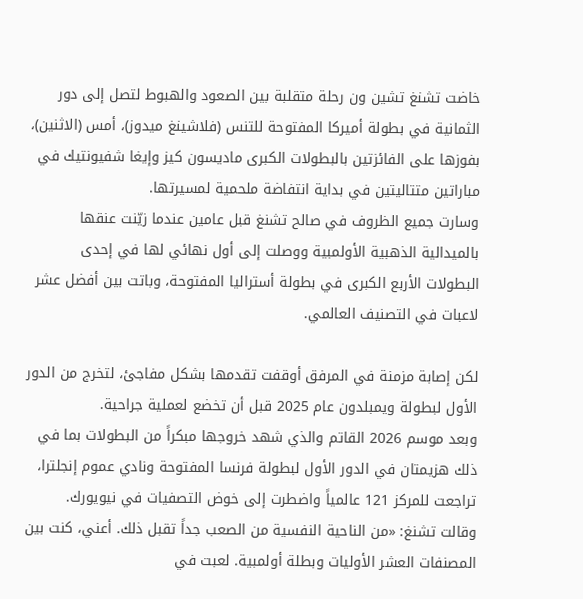خاضت تشنغ تشين ون رحلة متقلبة بين الصعود والهبوط لتصل إلى دور الثمانية في بطولة أميركا المفتوحة للتنس (فلاشينغ ميدوز)، أمس (الاثنين)، بفوزها على الفائزتين بالبطولات الكبرى ماديسون كيز وإيغا شفيونتيك في مباراتين متتاليتين في بداية انتفاضة ملحمية لمسيرتها.
وسارت جميع الظروف في صالح تشنغ قبل عامين عندما زيّنت عنقها بالميدالية الذهبية الأولمبية ووصلت إلى أول نهائي لها في إحدى البطولات الأربع الكبرى في بطولة أستراليا المفتوحة، وباتت بين أفضل عشر لاعبات في التصنيف العالمي.

لكن إصابة مزمنة في المرفق أوقفت تقدمها بشكل مفاجئ، لتخرج من الدور الأول لبطولة ويمبلدون عام 2025 قبل أن تخضع لعملية جراحية.
وبعد موسم 2026 القاتم والذي شهد خروجها مبكراً من البطولات بما في ذلك هزيمتان في الدور الأول لبطولة فرنسا المفتوحة ونادي عموم إنجلترا، تراجعت للمركز 121 عالمياً واضطرت إلى خوض التصفيات في نيويورك.
وقالت تشنغ: «من الناحية النفسية من الصعب جداً تقبل ذلك. أعني، كنت بين المصنفات العشر الأوليات وبطلة أولمبية. لعبت في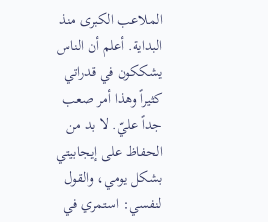الملاعب الكبرى منذ البداية. أعلم أن الناس يشككون في قدراتي كثيراً وهذا أمر صعب جداً عليّ. لا بد من الحفاظ على إيجابيتي بشكل يومي، والقول لنفسي: استمري في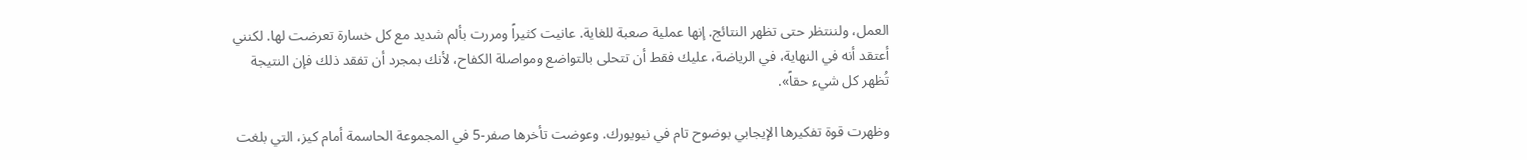العمل، ولننتظر حتى تظهر النتائج. إنها عملية صعبة للغاية. عانيت كثيراً ومررت بألم شديد مع كل خسارة تعرضت لها. لكنني أعتقد أنه في النهاية، في الرياضة، عليك فقط أن تتحلى بالتواضع ومواصلة الكفاح، لأنك بمجرد أن تفقد ذلك فإن النتيجة تُظهر كل شيء حقاً».

وظهرت قوة تفكيرها الإيجابي بوضوح تام في نيويورك. وعوضت تأخرها صفر-5 في المجموعة الحاسمة أمام كيز، التي بلغت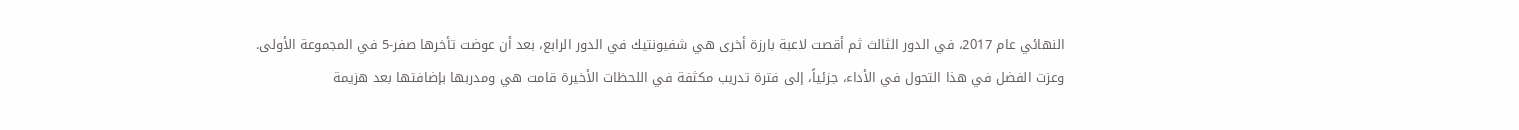النهائي عام 2017، في الدور الثالث ثم أقصت لاعبة بارزة أخرى هي شفيونتيك في الدور الرابع، بعد أن عوضت تأخرها صفر-5 في المجموعة الأولى.
وعزت الفضل في هذا التحول في الأداء، جزئياً، إلى فترة تدريب مكثفة في اللحظات الأخيرة قامت هي ومدربها بإضافتها بعد هزيمة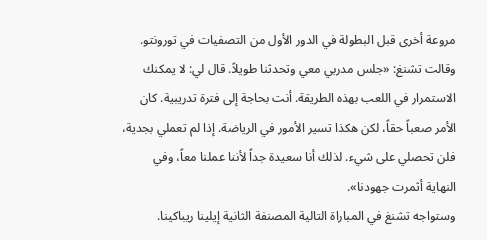مروعة أخرى قبل البطولة في الدور الأول من التصفيات في تورونتو.
وقالت تشنغ: «جلس مدربي معي وتحدثنا طويلاً. قال لي: لا يمكنك الاستمرار في اللعب بهذه الطريقة. أنت بحاجة إلى فترة تدريبية. كان الأمر صعباً حقاً، لكن هكذا تسير الأمور في الرياضة. إذا لم تعملي بجدية، فلن تحصلي على شيء. لذلك أنا سعيدة جداً لأننا عملنا معاً، وفي النهاية أثمرت جهودنا».
وستواجه تشنغ في المباراة التالية المصنفة الثانية إيلينا ريباكينا.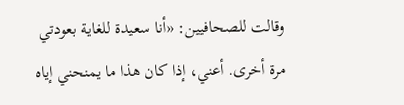وقالت للصحافيين: «أنا سعيدة للغاية بعودتي مرة أخرى. أعني، إذا كان هذا ما يمنحني إياه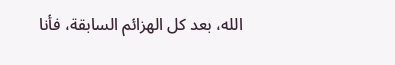الله، بعد كل الهزائم السابقة، فأنا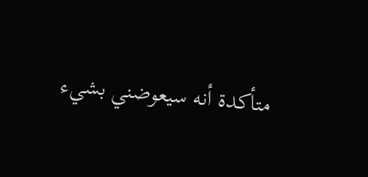متأكدة أنه سيعوضني بشيء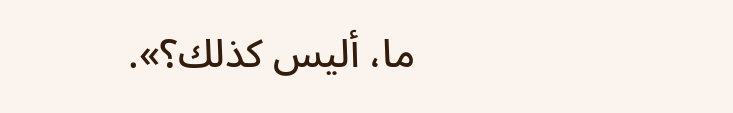ما، أليس كذلك؟».